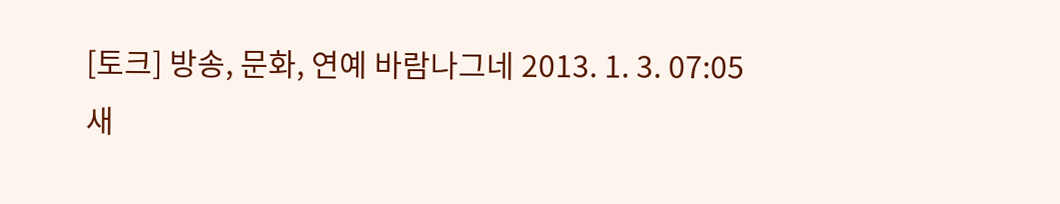[토크] 방송, 문화, 연예 바람나그네 2013. 1. 3. 07:05
새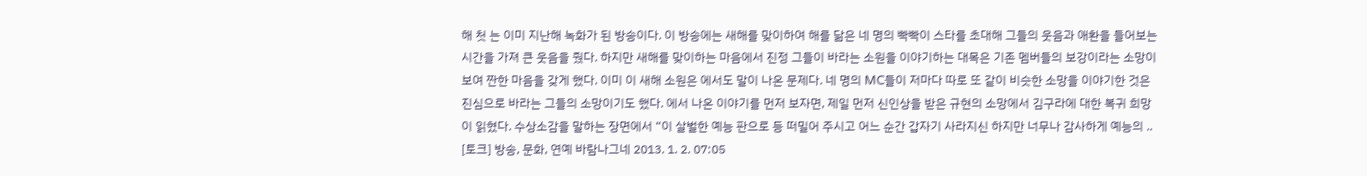해 첫 는 이미 지난해 녹화가 된 방송이다. 이 방송에는 새해를 맞이하여 해를 닮은 네 명의 빡빡이 스타를 초대해 그들의 웃음과 애환을 들어보는 시간을 가져 큰 웃음을 줬다. 하지만 새해를 맞이하는 마음에서 진정 그들이 바라는 소원을 이야기하는 대목은 기존 멤버들의 보강이라는 소망이 보여 짠한 마음을 갖게 했다. 이미 이 새해 소원은 에서도 말이 나온 문제다. 네 명의 MC들이 저마다 따로 또 같이 비슷한 소망을 이야기한 것은 진심으로 바라는 그들의 소망이기도 했다. 에서 나온 이야기를 먼저 보자면, 제일 먼저 신인상을 받은 규현의 소망에서 김구라에 대한 복귀 희망이 읽혔다. 수상소감을 말하는 장면에서 “이 살벌한 예능 판으로 등 떠밀어 주시고 어느 순간 갑자기 사라지신 하지만 너무나 감사하게 예능의 ..
[토크] 방송, 문화, 연예 바람나그네 2013. 1. 2. 07:05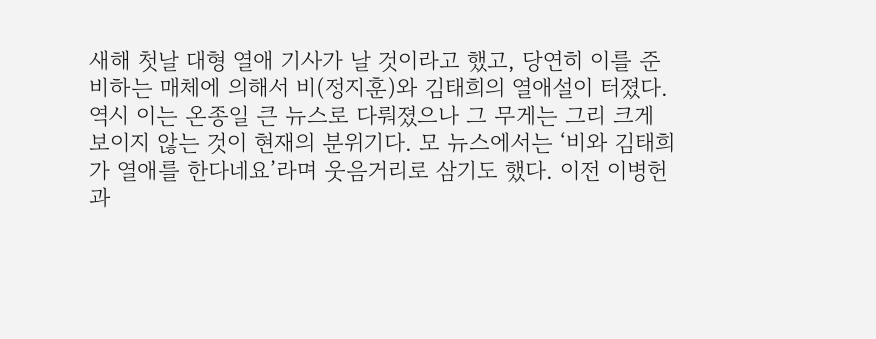새해 첫날 대형 열애 기사가 날 것이라고 했고, 당연히 이를 준비하는 매체에 의해서 비(정지훈)와 김태희의 열애설이 터졌다. 역시 이는 온종일 큰 뉴스로 다뤄졌으나 그 무게는 그리 크게 보이지 않는 것이 현재의 분위기다. 모 뉴스에서는 ‘비와 김태희가 열애를 한다네요’라며 웃음거리로 삼기도 했다. 이전 이병헌과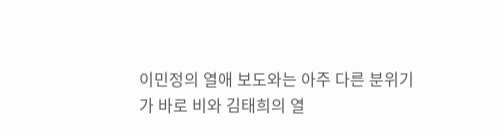이민정의 열애 보도와는 아주 다른 분위기가 바로 비와 김태희의 열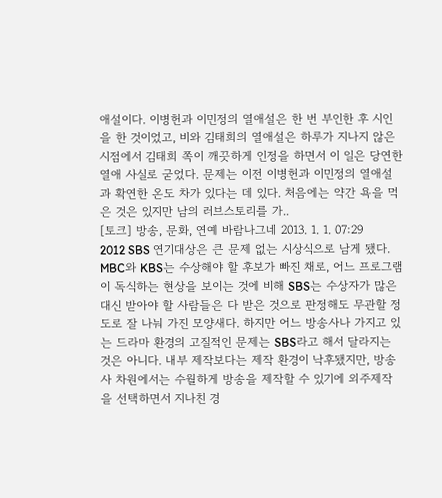애설이다. 이병헌과 이민정의 열애설은 한 번 부인한 후 시인을 한 것이었고, 비와 김태희의 열애설은 하루가 지나지 않은 시점에서 김태희 쪽이 깨끗하게 인정을 하면서 이 일은 당연한 열애 사실로 굳었다. 문제는 이전 이병헌과 이민정의 열애설과 확연한 온도 차가 있다는 데 있다. 처음에는 약간 욕을 먹은 것은 있지만 남의 러브스토리를 가..
[토크] 방송, 문화, 연예 바람나그네 2013. 1. 1. 07:29
2012 SBS 연기대상은 큰 문제 없는 시상식으로 남게 됐다. MBC와 KBS는 수상해야 할 후보가 빠진 채로, 어느 프로그램이 독식하는 현상을 보이는 것에 비해 SBS는 수상자가 많은 대신 받아야 할 사람들은 다 받은 것으로 판정해도 무관할 정도로 잘 나눠 가진 모양새다. 하지만 어느 방송사나 가지고 있는 드라마 환경의 고질적인 문제는 SBS라고 해서 달라지는 것은 아니다. 내부 제작보다는 제작 환경이 낙후됐지만, 방송사 차원에서는 수월하게 방송을 제작할 수 있기에 외주제작을 선택하면서 지나친 경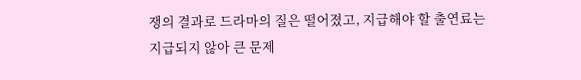쟁의 결과로 드라마의 질은 떨어졌고, 지급해야 할 출연료는 지급되지 않아 큰 문제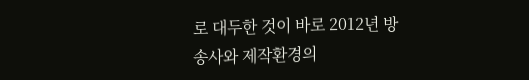로 대두한 것이 바로 2012년 방송사와 제작환경의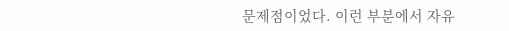문제점이었다. 이런 부분에서 자유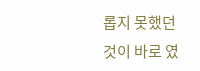롭지 못했던 것이 바로 였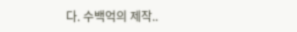다. 수백억의 제작..